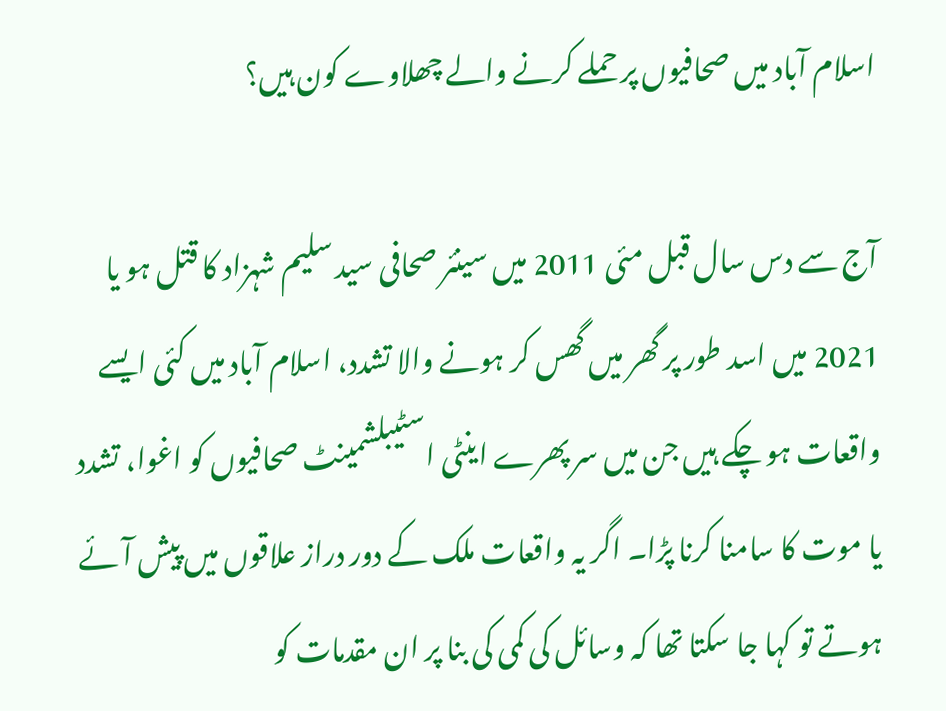اسلام آباد میں صحافیوں پر حملے کرنے والے چھلاوے کون ہیں؟

آج سے دس سال قبل مئی 2011 میں سینئر صحافی سید سلیم شہزاد کا قتل ہو یا 2021 میں اسد طور پر گھر میں گھس کر ہونے والا تشدد، اسلام آباد میں کئی ایسے واقعات ہو چکے ہیں جن میں سر پھرے اینٹی اسٹیبلشمینٹ صحافیوں کو اغوا، تشدد یا موت کا سامنا کرنا پڑا۔ اگر یہ واقعات ملک کے دور دراز علاقوں میں پیش آئے ہوتے تو کہا جا سکتا تھا کہ وسائل کی کمی کی بنا پر ان مقدمات کو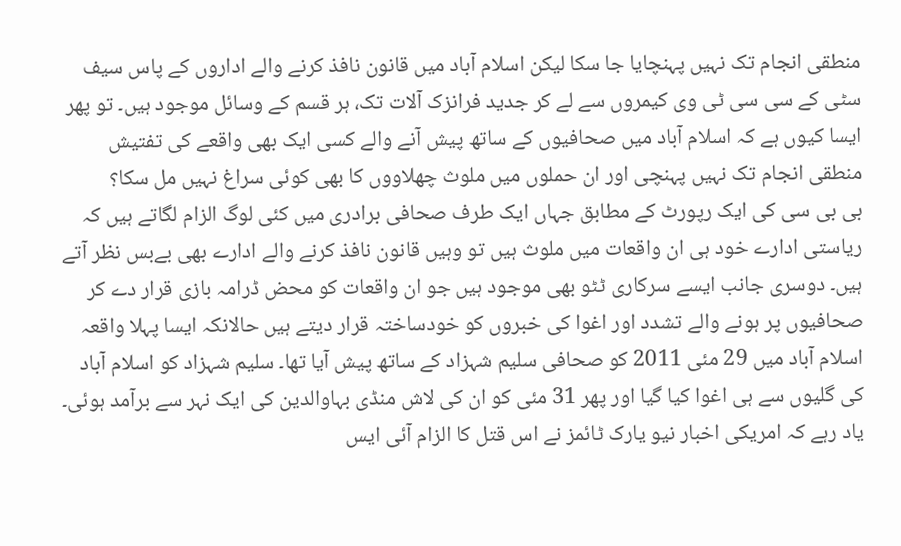منطقی انجام تک نہیں پہنچایا جا سکا لیکن اسلام آباد میں قانون نافذ کرنے والے اداروں کے پاس سیف سٹی کے سی سی ٹی وی کیمروں سے لے کر جدید فرانزک آلات تک، ہر قسم کے وسائل موجود ہیں۔ تو پھر ایسا کیوں ہے کہ اسلام آباد میں صحافیوں کے ساتھ پیش آنے والے کسی ایک بھی واقعے کی تفتیش منطقی انجام تک نہیں پہنچی اور ان حملوں میں ملوث چھلاووں کا بھی کوئی سراغ نہیں مل سکا؟
بی بی سی کی ایک رپورٹ کے مطابق جہاں ایک طرف صحافی برادری میں کئی لوگ الزام لگاتے ہیں کہ ریاستی ادارے خود ہی ان واقعات میں ملوث ہیں تو وہیں قانون نافذ کرنے والے ادارے بھی بےبس نظر آتے ہیں۔ دوسری جانب ایسے سرکاری ٹٹو بھی موجود ہیں جو ان واقعات کو محض ڈرامہ بازی قرار دے کر صحافیوں پر ہونے والے تشدد اور اغوا کی خبروں کو خودساختہ قرار دیتے ہیں حالانکہ ایسا پہلا واقعہ اسلام آباد میں 29 مئی 2011 کو صحافی سلیم شہزاد کے ساتھ پیش آیا تھا۔ سلیم شہزاد کو اسلام آباد کی گلیوں سے ہی اغوا کیا گیا اور پھر 31 مئی کو ان کی لاش منڈی بہاوالدین کی ایک نہر سے برآمد ہوئی۔ یاد رہے کہ امریکی اخبار نیو یارک ٹائمز نے اس قتل کا الزام آئی ایس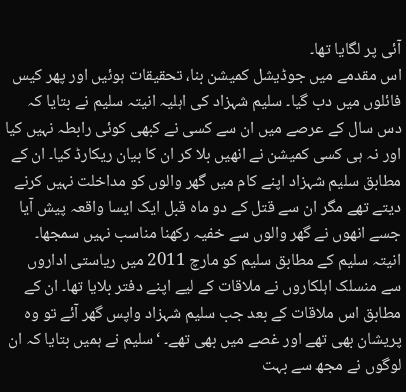آئی پر لگایا تھا۔
اس مقدمے میں جوڈیشل کمیشن بنا، تحقیقات ہوئیں اور پھر کیس فائلوں میں دب گیا۔ سلیم شہزاد کی اہلیہ انیتہ سلیم نے بتایا کہ دس سال کے عرصے میں ان سے کسی نے کبھی کوئی رابطہ نہیں کیا اور نہ ہی کسی کمیشن نے انھیں بلا کر ان کا بیان ریکارڈ کیا۔ ان کے مطابق سلیم شہزاد اپنے کام میں گھر والوں کو مداخلت نہیں کرنے دیتے تھے مگر ان سے قتل کے دو ماہ قبل ایک ایسا واقعہ پیش آیا جسے انھوں نے گھر والوں سے خفیہ رکھنا مناسب نہیں سمجھا۔ انیتہ سلیم کے مطابق سلیم کو مارچ 2011 میں ریاستی اداروں سے منسلک اہلکاروں نے ملاقات کے لیے اپنے دفتر بلایا تھا۔ ان کے مطابق اس ملاقات کے بعد جب سلیم شہزاد واپس گھر آئے تو وہ پریشان بھی تھے اور غصے میں بھی تھے۔ ‘سلیم نے ہمیں بتایا کہ ان لوگوں نے مجھ سے بہت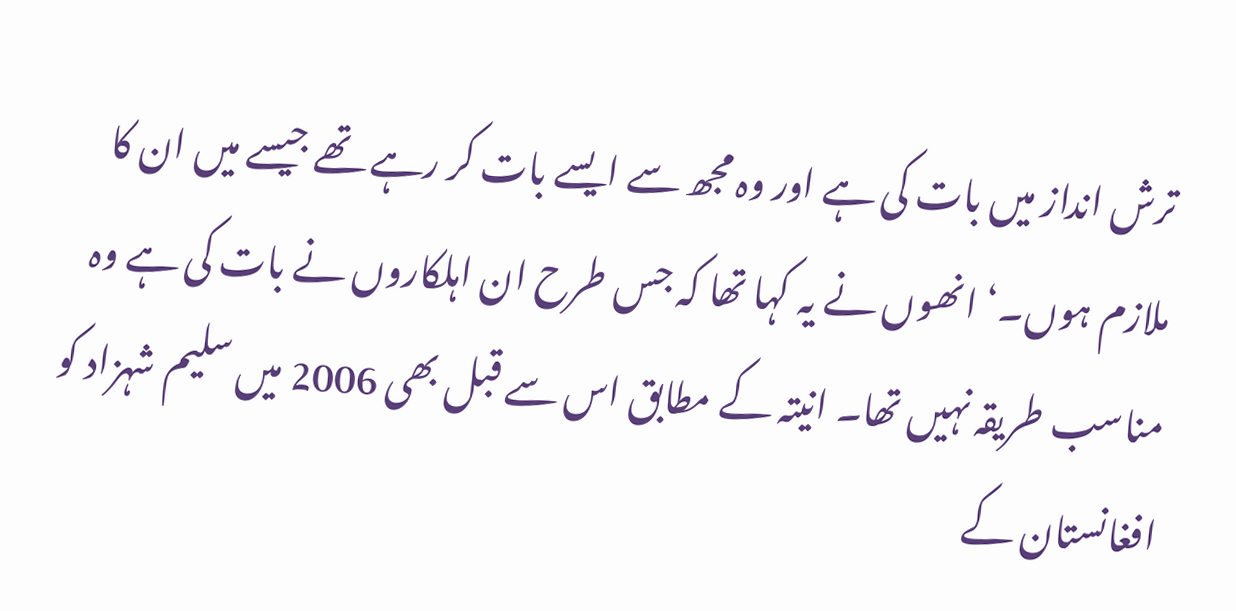ترش انداز میں بات کی ہے اور وہ مجھ سے ایسے بات کر رہے تھے جیسے میں ان کا ملازم ہوں۔‘ انھوں نے یہ کہا تھا کہ جس طرح ان اہلکاروں نے بات کی ہے وہ مناسب طریقہ نہیں تھا۔ انیتہ کے مطابق اس سے قبل بھی 2006 میں سلیم شہزاد کو افغانستان کے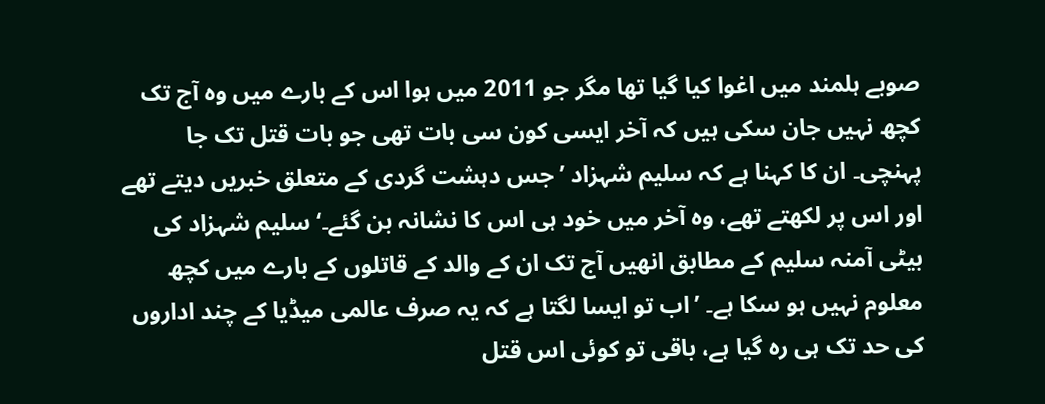صوبے ہلمند میں اغوا کیا گیا تھا مگر جو 2011 میں ہوا اس کے بارے میں وہ آج تک کچھ نہیں جان سکی ہیں کہ آخر ایسی کون سی بات تھی جو بات قتل تک جا پہنچی۔ ان کا کہنا ہے کہ سلیم شہزاد ’جس دہشت گردی کے متعلق خبریں دیتے تھے اور اس پر لکھتے تھے، وہ آخر میں خود ہی اس کا نشانہ بن گئے۔‘ سلیم شہزاد کی بیٹی آمنہ سلیم کے مطابق انھیں آج تک ان کے والد کے قاتلوں کے بارے میں کچھ معلوم نہیں ہو سکا ہے۔ ’اب تو ایسا لگتا ہے کہ یہ صرف عالمی میڈیا کے چند اداروں کی حد تک ہی رہ گیا ہے، باقی تو کوئی اس قتل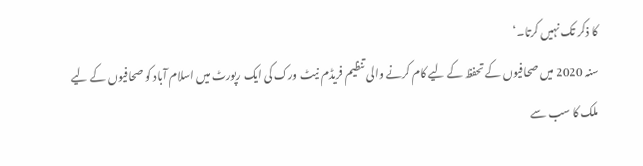کا ذکر تک نہیں کرتا۔‘
سنہ 2020 میں صحافیوں کے تحفظ کے لیے کام کرنے والی تنظیم فریڈم نیٹ ورک کی ایک رپورٹ میں اسلام آباد کو صحافیوں کے لیے ملک کا سب سے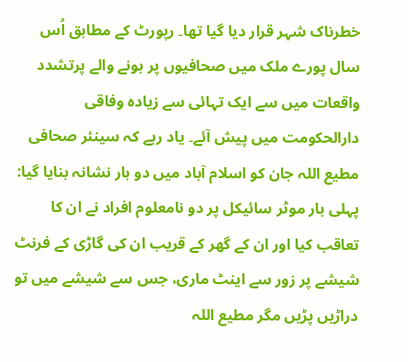خطرناک شہر قرار دیا گیا تھا۔ رپورٹ کے مطابق اُس سال پورے ملک میں صحافیوں پر ہونے والے پرتشدد واقعات میں سے ایک تہائی سے زیادہ وفاقی دارالحکومت میں پیش آئے۔ یاد رہے کہ سینئر صحافی مطیع اللہ جان کو اسلام آباد میں دو بار نشانہ بنایا گیا: پہلی بار موٹر سائیکل پر دو نامعلوم افراد نے ان کا تعاقب کیا اور ان کے گھر کے قریب ان کی گاڑی کے فرنٹ شیشے پر زور سے اینٹ ماری، جس سے شیشے میں تو دراڑیں پڑیں مگر مطیع اللہ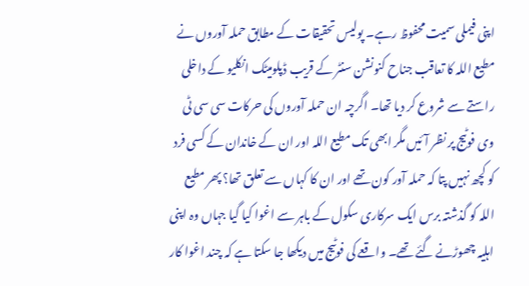اپنی فیملی سمیت محفوظ رہے۔ پولیس تحقیقات کے مطابق حملہ آوروں نے مطیع اللہ کا تعاقب جناح کنونشن سنٹر کے قریب ڈپلومیٹک انکلیو کے داخلی راستے سے شروع کر دیا تھا۔ اگرچہ ان حملہ آوروں کی حرکات سی سی ٹی وی فوٹیج پر نظر آئیں مگر ابھی تک مطیع اللہ اور ان کے خاندان کے کسی فرد کو کچھ نہیں پتا کہ حملہ آور کون تھے اور ان کا کہاں سے تعلق تھا؟ پھر مطیع اللہ کو گذشتہ برس ایک سرکاری سکول کے باہر سے اغوا کیا گیا جہاں وہ اپنی اہلیہ چھوڑنے گئے تھے۔ واقعے کی فوٹیج میں دیکھا جا سکتا ہے کہ چند اغوا کار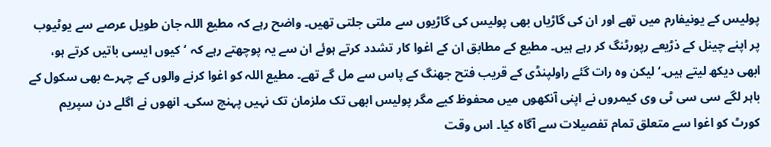پولیس کے یونیفارم میں تھے اور ان کی گاڑیاں بھی پولیس کی گاڑیوں سے ملتی جلتی تھیں۔ واضح رہے کہ مطیع اللہ جان طویل عرصے سے یوٹیوب پر اپنے چینل کے ذڑیعے رپورٹنگ کر رہے ہیں۔ مطیع کے مطابق ان کے اغوا کار تشدد کرتے ہوئے ان سے یہ پوچھتے رہے کہ ‘کیوں ایسی باتیں کرتے ہو، ابھی دیکھ لیتے ہیں۔‘ لیکن وہ رات گئے راولپنڈی کے قریب فتح جھنگ کے پاس سے مل گے تھے۔ مطیع اللہ کو اغوا کرنے والوں کے چہرے بھی سکول کے باہر لگے سی سی ٹی وی کیمروں نے اپنی آنکھوں میں محفوظ کیے مگر پولیس ابھی تک ملزمان تک نہیں پہنچ سکی۔ انھوں نے اگلے دن سپریم کورٹ کو اغوا سے متعلق تمام تفصیلات سے آگاہ کیا۔ اس وقت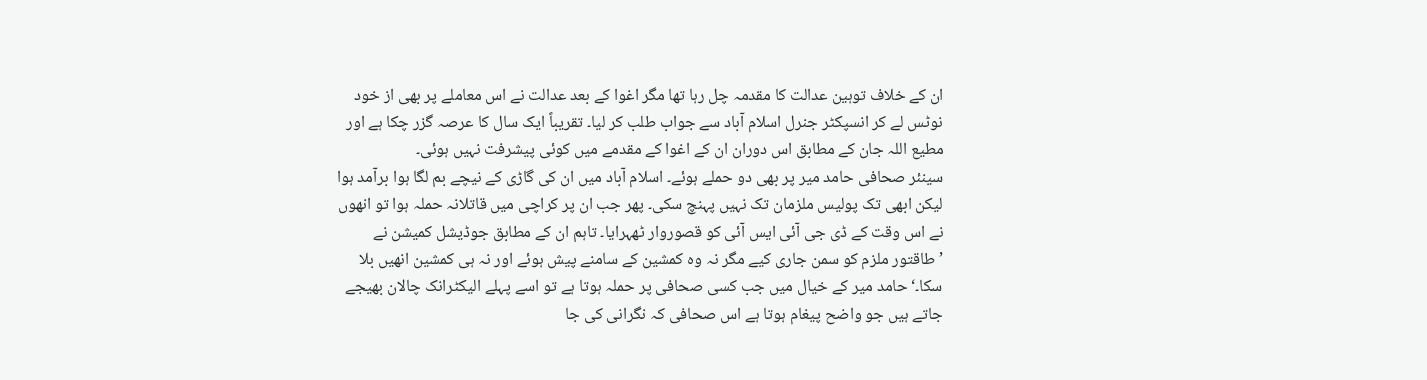ان کے خلاف توہین عدالت کا مقدمہ چل رہا تھا مگر اغوا کے بعد عدالت نے اس معاملے پر بھی از خود نوٹس لے کر انسپکٹر جنرل اسلام آباد سے جواب طلب کر لیا۔ تقریباً ایک سال کا عرصہ گزر چکا ہے اور مطیع اللہ جان کے مطابق اس دوران ان کے اغوا کے مقدمے میں کوئی پیشرفت نہیں ہوئی۔
سینئر صحافی حامد میر پر بھی دو حملے ہوئے۔ اسلام آباد میں ان کی گاڑی کے نیچے بم لگا ہوا برآمد ہوا لیکن ابھی تک پولیس ملزمان تک نہیں پہنچ سکی۔ پھر جب ان پر کراچی میں قاتلانہ حملہ ہوا تو انھوں نے اس وقت کے ڈی جی آئی ایس آئی کو قصوروار ٹھہرایا۔ تاہم ان کے مطابق جوڈیشل کمیشن نے ’طاقتور ملزم کو سمن جاری کیے مگر نہ وہ کمشین کے سامنے پیش ہوئے اور نہ ہی کمشین انھیں بلا سکا۔‘ حامد میر کے خیال میں جب کسی صحافی پر حملہ ہوتا ہے تو اسے پہلے الیکٹرانک چالان بھیجے جاتے ہیں جو واضح پیغام ہوتا ہے اس صحافی کہ نگرانی کی جا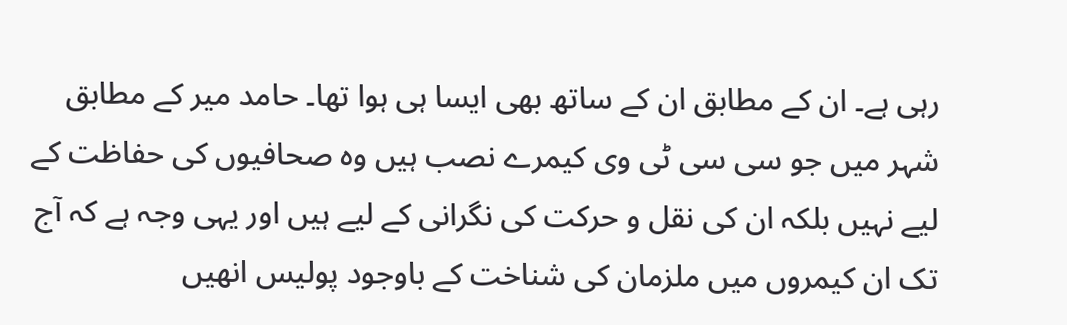رہی ہے۔ ان کے مطابق ان کے ساتھ بھی ایسا ہی ہوا تھا۔ حامد میر کے مطابق شہر میں جو سی سی ٹی وی کیمرے نصب ہیں وہ صحافیوں کی حفاظت کے لیے نہیں بلکہ ان کی نقل و حرکت کی نگرانی کے لیے ہیں اور یہی وجہ ہے کہ آج تک ان کیمروں میں ملزمان کی شناخت کے باوجود پولیس انھیں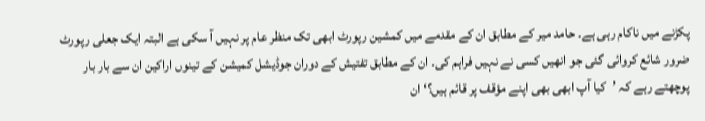پکڑنے میں ناکام رہی ہے۔ حامد میر کے مطابق ان کے مقدمے میں کمشین رپورٹ ابھی تک منظر عام پر نہیں آ سکی ہے البتہ ایک جعلی رپورٹ ضرور شائع کروائی گئی جو انھیں کسی نے نہیں فراہم کی۔ ان کے مطابق تفتیش کے دوران جوڈیشل کمیشن کے تینوں اراکین ان سے بار بار پوچھتے رہے کہ ’کیا آپ ابھی بھی اپنے مؤقف پر قائم ہیں؟‘ ان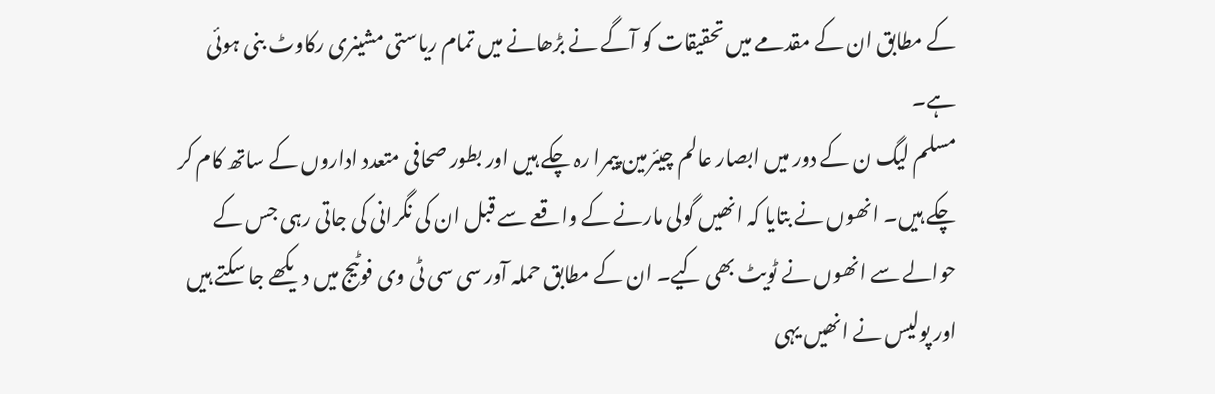کے مطابق ان کے مقدمے میں تحقیقات کو آگے نے بڑھانے میں تمام ریاستی مشینری رکاوٹ بنی ہوئی ہے۔
مسلم لیگ ن کے دور میں ابصار عالم چیئرمین پیمرا رہ چکے ہیں اور بطور صحافی متعدد اداروں کے ساتھ کام کر چکے ہیں۔ انھوں نے بتایا کہ انھیں گولی مارنے کے واقعے سے قبل ان کی نگرانی کی جاتی رہی جس کے حوالے سے انھوں نے ٹویٹ بھی کیے۔ ان کے مطابق حملہ آور سی سی ٹی وی فوٹیج میں دیکھے جا سکتے ہیں اور پولیس نے انھیں یہی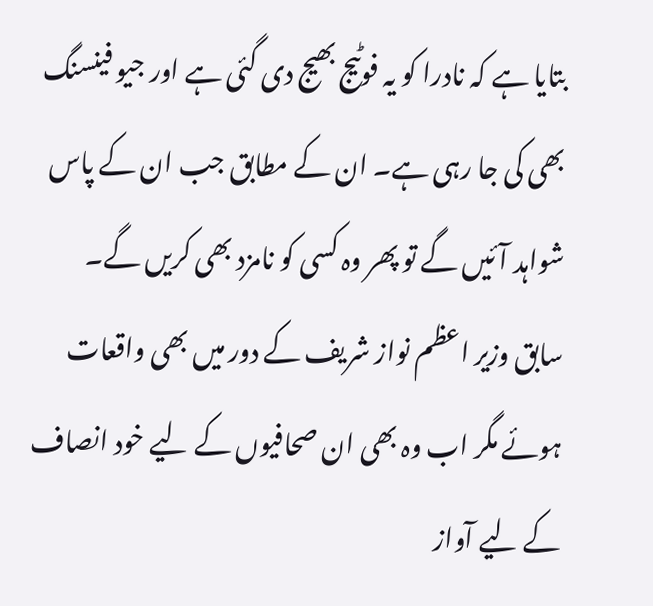بتایا ہے کہ نادرا کو یہ فوٹیج بھیج دی گئی ہے اور جیو فینسنگ بھی کی جا رہی ہے۔ ان کے مطابق جب ان کے پاس شواہد آئیں گے تو پھر وہ کسی کو نامزد بھی کریں گے۔ سابق وزیر اعظم نواز شریف کے دور میں بھی واقعات ہوئے مگر اب وہ بھی ان صحافیوں کے لیے خود انصاف کے لیے آواز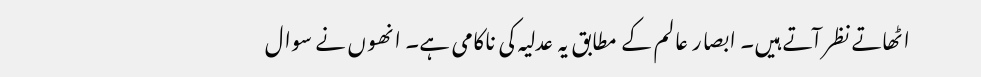اٹھاتے نظر آتے ہیں۔ ابصار عالم کے مطابق یہ عدلیہ کی ناکامی ہے۔ انھوں نے سوال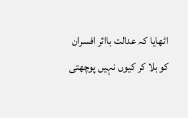اٹھایا کہ عدالت بااثر افسران کو بلا کر کیوں نہیں پوچھتی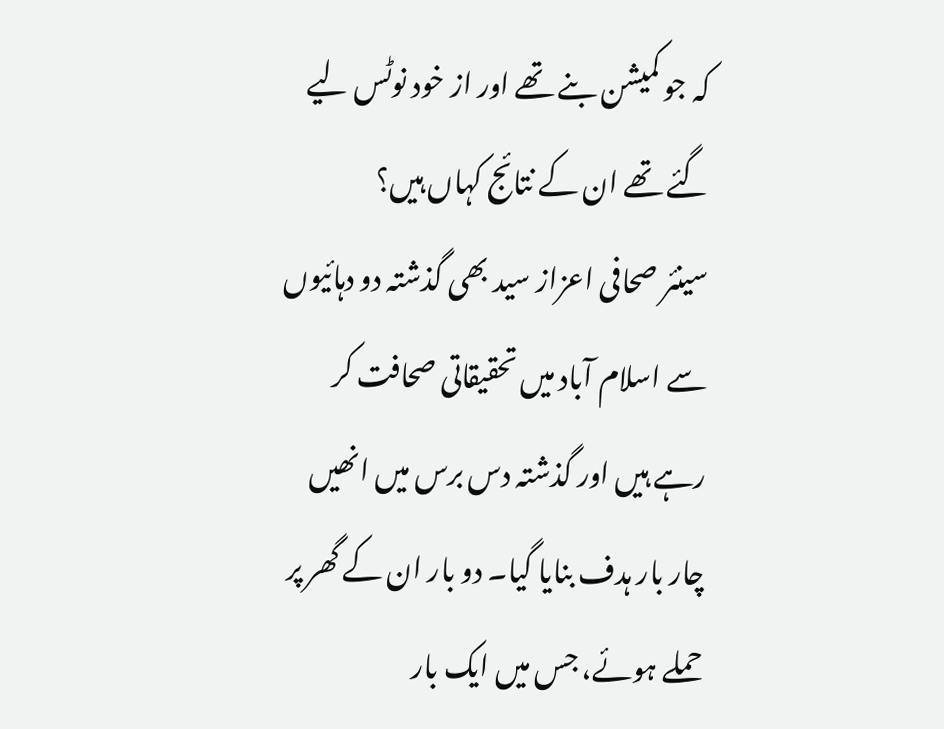کہ جو کمیشن بنے تھے اور از خود نوٹس لیے گئے تھے ان کے نتائج کہاں ہیں؟
سینئر صحافی اعزاز سید بھی گذشتہ دو دہائیوں سے اسلام آباد میں تحقیقاتی صحافت کر رہے ہیں اور گذشتہ دس برس میں انھیں چار بار ہدف بنایا گیا۔ دو بار ان کے گھر پر حملے ہوئے، جس میں ایک بار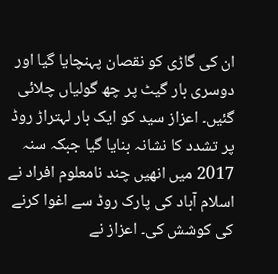ان کی گاڑی کو نقصان پہنچایا گیا اور دوسری بار گیٹ پر چھ گولیاں چلائی گئیں۔ اعزاز سید کو ایک بار لہتراڑ روڈ پر تشدد کا نشانہ بنایا گیا جبکہ سنہ 2017 میں انھیں چند نامعلوم افراد نے اسلام آباد کی پارک روڈ سے اغوا کرنے کی کوشش کی۔ اعزاز نے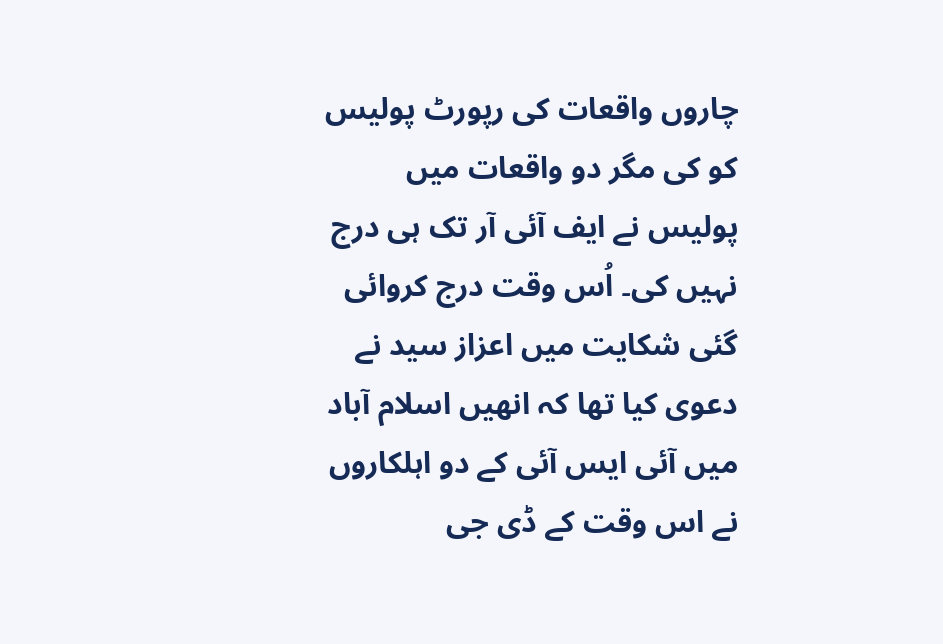چاروں واقعات کی رپورٹ پولیس کو کی مگر دو واقعات میں پولیس نے ایف آئی آر تک ہی درج نہیں کی۔ اُس وقت درج کروائی گئی شکایت میں اعزاز سید نے دعوی کیا تھا کہ انھیں اسلام آباد میں آئی ایس آئی کے دو اہلکاروں نے اس وقت کے ڈی جی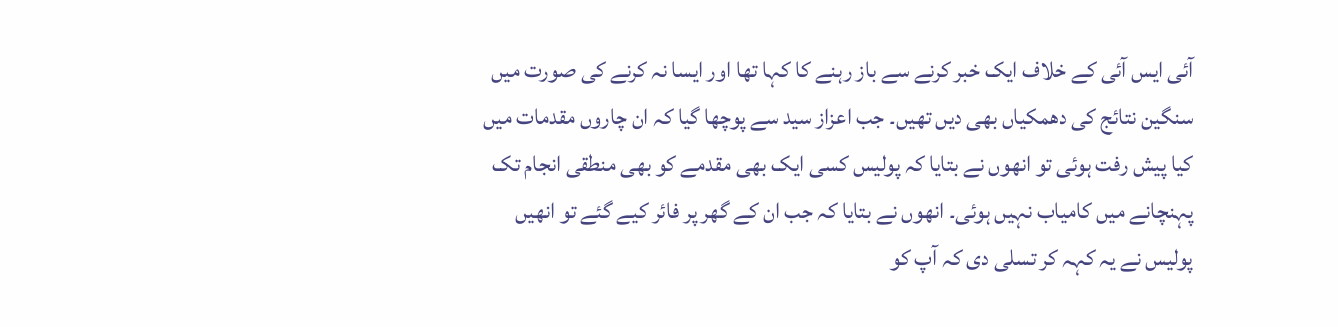آئی ایس آئی کے خلاف ایک خبر کرنے سے باز رہنے کا کہا تھا اور ایسا نہ کرنے کی صورت میں سنگین نتائج کی دھمکیاں بھی دیں تھیں۔ جب اعزاز سید سے پوچھا گیا کہ ان چاروں مقدمات میں کیا پیش رفت ہوئی تو انھوں نے بتایا کہ پولیس کسی ایک بھی مقدمے کو بھی منطقی انجام تک پہنچانے میں کامیاب نہیں ہوئی۔ انھوں نے بتایا کہ جب ان کے گھر پر فائر کیے گئے تو انھیں پولیس نے یہ کہہ کر تسلی دی کہ آپ کو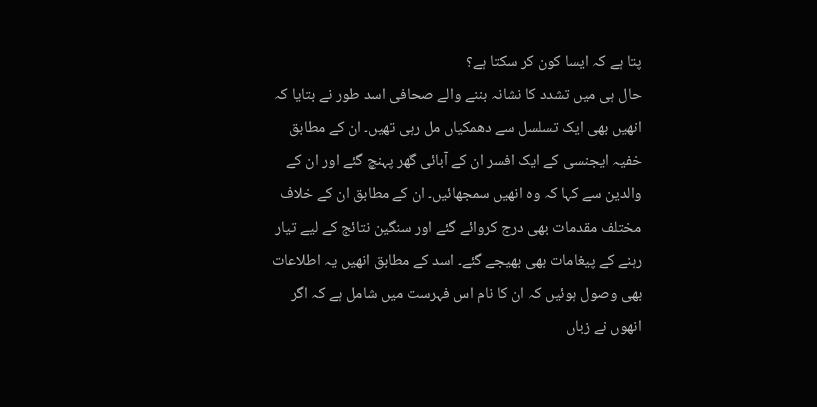پتا ہے کہ ایسا کون کر سکتا ہے؟
حال ہی میں تشدد کا نشانہ بننے والے صحافی اسد طور نے بتایا کہ انھیں بھی ایک تسلسل سے دھمکیاں مل رہی تھیں۔ ان کے مطابق خفیہ ایجنسی کے ایک افسر ان کے آبائی گھر پہنچ گئے اور ان کے والدین سے کہا کہ وہ انھیں سمجھائیں۔ ان کے مطابق ان کے خلاف مختلف مقدمات بھی درج کروائے گئے اور سنگین نتائج کے لیے تیار رہنے کے پیغامات بھی بھیجے گئے۔ اسد کے مطابق انھیں یہ اطلاعات بھی وصول ہوئیں کہ ان کا نام اس فہرست میں شامل ہے کہ اگر انھوں نے زباں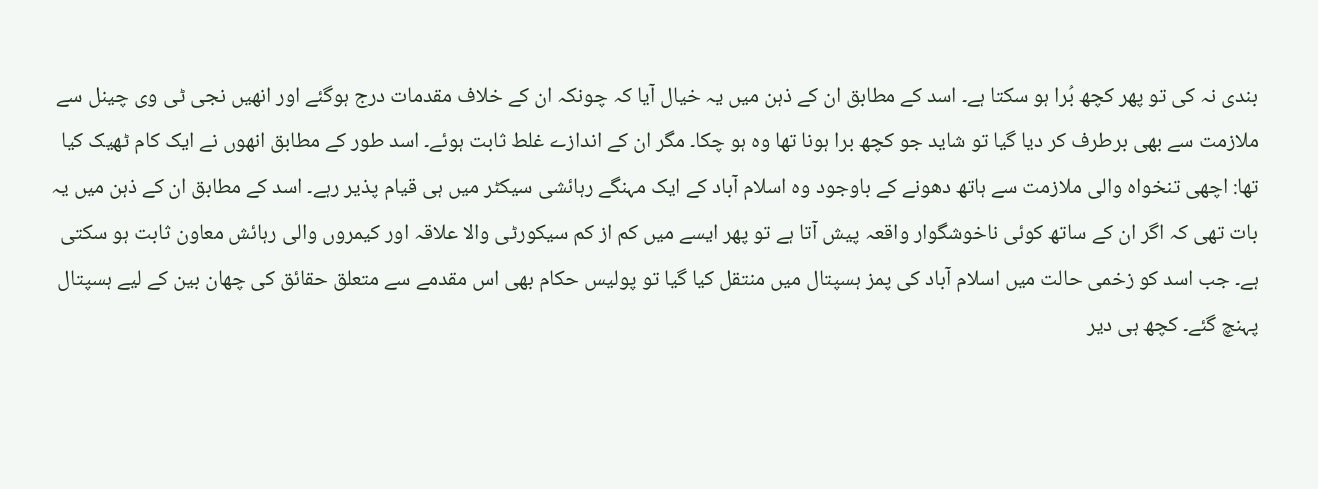بندی نہ کی تو پھر کچھ بُرا ہو سکتا ہے۔ اسد کے مطابق ان کے ذہن میں یہ خیال آیا کہ چونکہ ان کے خلاف مقدمات درج ہوگئے اور انھیں نجی ٹی وی چینل سے ملازمت سے بھی برطرف کر دیا گیا تو شاید جو کچھ برا ہونا تھا وہ ہو چکا۔ مگر ان کے اندازے غلط ثابت ہوئے۔ اسد طور کے مطابق انھوں نے ایک کام ٹھیک کیا تھا: اچھی تنخواہ والی ملازمت سے ہاتھ دھونے کے باوجود وہ اسلام آباد کے ایک مہنگے رہائشی سیکٹر میں ہی قیام پذیر رہے۔ اسد کے مطابق ان کے ذہن میں یہ بات تھی کہ اگر ان کے ساتھ کوئی ناخوشگوار واقعہ پیش آتا ہے تو پھر ایسے میں کم از کم سیکورٹی والا علاقہ اور کیمروں والی رہائش معاون ثابت ہو سکتی ہے۔ جب اسد کو زخمی حالت میں اسلام آباد کی پمز ہسپتال میں منتقل کیا گیا تو پولیس حکام بھی اس مقدمے سے متعلق حقائق کی چھان بین کے لیے ہسپتال پہنچ گئے۔ کچھ ہی دیر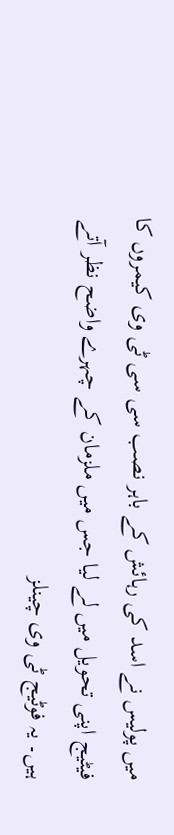میں پولیس نے اسد کی رہائش کے باہر نصب سی سی ٹی وی کیمروں کا فیٹیج اپنی تحویل میں لے لیا جس میں ملزمان کے چہرے واضح نظر آتے ہیں۔ یہ فوٹیج ٹی وی چینلز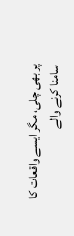پر بھی چلی، مگر ایسے واقعات کا سامنا کرنے والے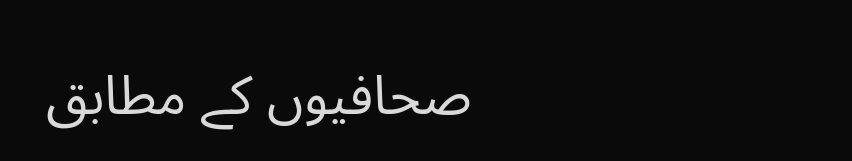صحافیوں کے مطابق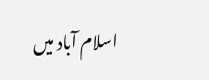اسلام آباد میں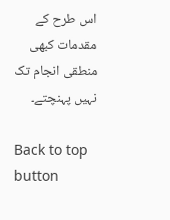اس طرح کے مقدمات کبھی منطقی انجام تک نہیں پہنچتے۔

Back to top button